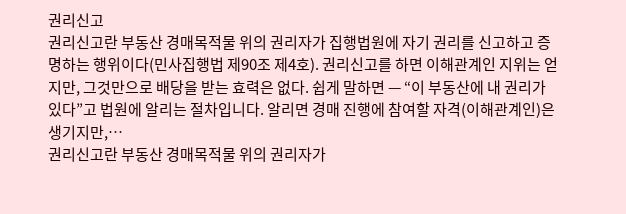권리신고
권리신고란 부동산 경매목적물 위의 권리자가 집행법원에 자기 권리를 신고하고 증명하는 행위이다(민사집행법 제90조 제4호). 권리신고를 하면 이해관계인 지위는 얻지만, 그것만으로 배당을 받는 효력은 없다. 쉽게 말하면 — “이 부동산에 내 권리가 있다”고 법원에 알리는 절차입니다. 알리면 경매 진행에 참여할 자격(이해관계인)은 생기지만,…
권리신고란 부동산 경매목적물 위의 권리자가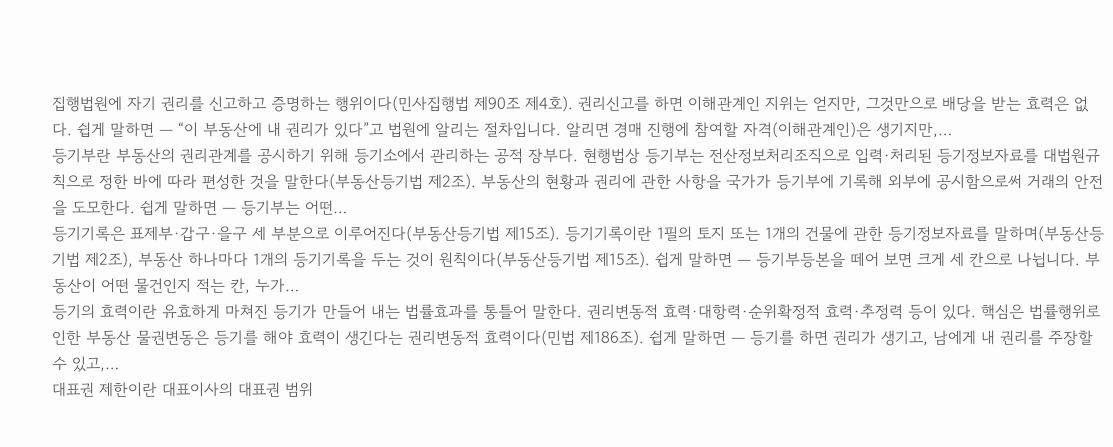집행법원에 자기 권리를 신고하고 증명하는 행위이다(민사집행법 제90조 제4호). 권리신고를 하면 이해관계인 지위는 얻지만, 그것만으로 배당을 받는 효력은 없다. 쉽게 말하면 — “이 부동산에 내 권리가 있다”고 법원에 알리는 절차입니다. 알리면 경매 진행에 참여할 자격(이해관계인)은 생기지만,…
등기부란 부동산의 권리관계를 공시하기 위해 등기소에서 관리하는 공적 장부다. 현행법상 등기부는 전산정보처리조직으로 입력·처리된 등기정보자료를 대법원규칙으로 정한 바에 따라 편성한 것을 말한다(부동산등기법 제2조). 부동산의 현황과 권리에 관한 사항을 국가가 등기부에 기록해 외부에 공시함으로써 거래의 안전을 도모한다. 쉽게 말하면 — 등기부는 어떤…
등기기록은 표제부·갑구·을구 세 부분으로 이루어진다(부동산등기법 제15조). 등기기록이란 1필의 토지 또는 1개의 건물에 관한 등기정보자료를 말하며(부동산등기법 제2조), 부동산 하나마다 1개의 등기기록을 두는 것이 원칙이다(부동산등기법 제15조). 쉽게 말하면 — 등기부등본을 떼어 보면 크게 세 칸으로 나뉩니다. 부동산이 어떤 물건인지 적는 칸, 누가…
등기의 효력이란 유효하게 마쳐진 등기가 만들어 내는 법률효과를 통틀어 말한다. 권리변동적 효력·대항력·순위확정적 효력·추정력 등이 있다. 핵심은 법률행위로 인한 부동산 물권변동은 등기를 해야 효력이 생긴다는 권리변동적 효력이다(민법 제186조). 쉽게 말하면 — 등기를 하면 권리가 생기고, 남에게 내 권리를 주장할 수 있고,…
대표권 제한이란 대표이사의 대표권 범위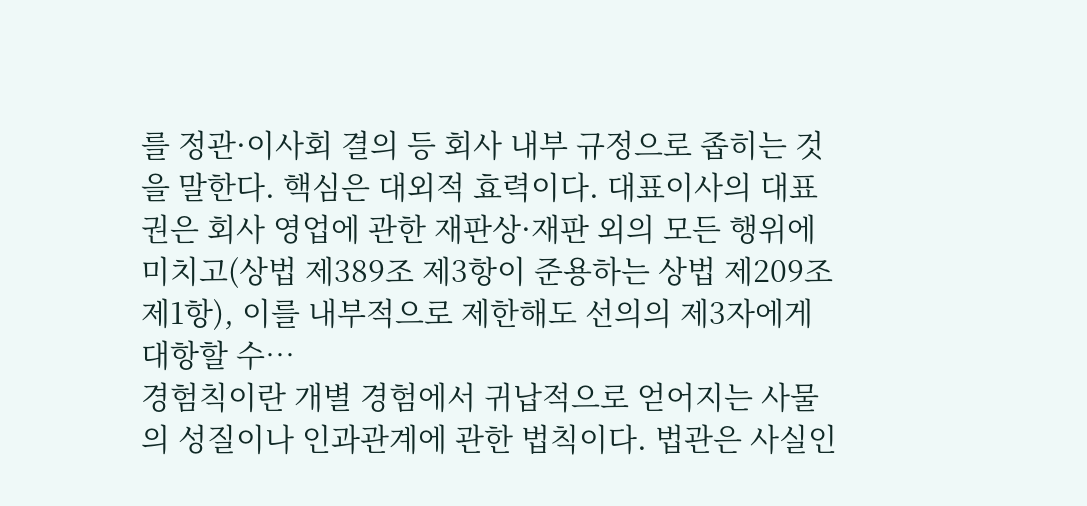를 정관·이사회 결의 등 회사 내부 규정으로 좁히는 것을 말한다. 핵심은 대외적 효력이다. 대표이사의 대표권은 회사 영업에 관한 재판상·재판 외의 모든 행위에 미치고(상법 제389조 제3항이 준용하는 상법 제209조 제1항), 이를 내부적으로 제한해도 선의의 제3자에게 대항할 수…
경험칙이란 개별 경험에서 귀납적으로 얻어지는 사물의 성질이나 인과관계에 관한 법칙이다. 법관은 사실인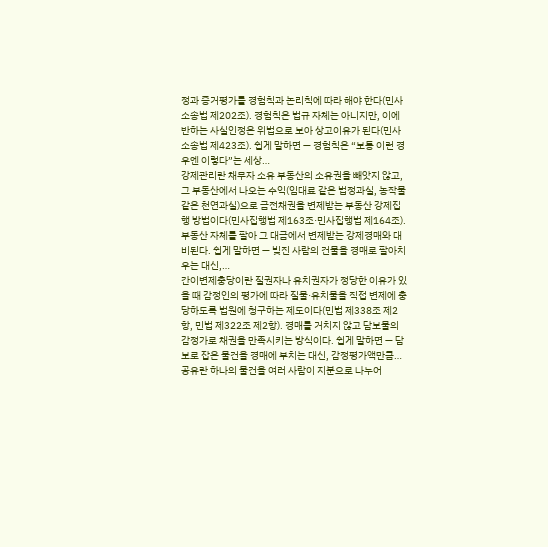정과 증거평가를 경험칙과 논리칙에 따라 해야 한다(민사소송법 제202조). 경험칙은 법규 자체는 아니지만, 이에 반하는 사실인정은 위법으로 보아 상고이유가 된다(민사소송법 제423조). 쉽게 말하면 — 경험칙은 “보통 이런 경우엔 이렇다”는 세상…
강제관리란 채무자 소유 부동산의 소유권을 빼앗지 않고, 그 부동산에서 나오는 수익(임대료 같은 법정과실, 농작물 같은 천연과실)으로 금전채권을 변제받는 부동산 강제집행 방법이다(민사집행법 제163조·민사집행법 제164조). 부동산 자체를 팔아 그 대금에서 변제받는 강제경매와 대비된다. 쉽게 말하면 — 빚진 사람의 건물을 경매로 팔아치우는 대신,…
간이변제충당이란 질권자나 유치권자가 정당한 이유가 있을 때 감정인의 평가에 따라 질물·유치물을 직접 변제에 충당하도록 법원에 청구하는 제도이다(민법 제338조 제2항, 민법 제322조 제2항). 경매를 거치지 않고 담보물의 감정가로 채권을 만족시키는 방식이다. 쉽게 말하면 — 담보로 잡은 물건을 경매에 부치는 대신, 감정평가액만큼…
공유란 하나의 물건을 여러 사람이 지분으로 나누어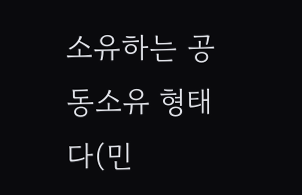소유하는 공동소유 형태다(민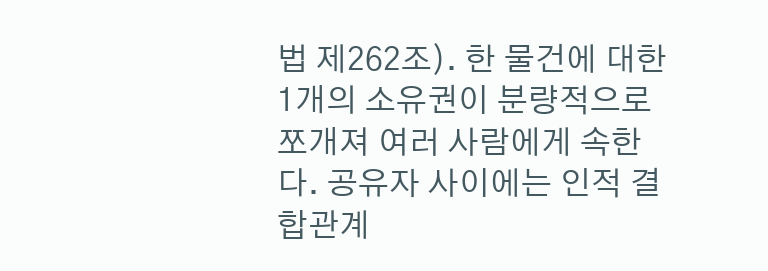법 제262조). 한 물건에 대한 1개의 소유권이 분량적으로 쪼개져 여러 사람에게 속한다. 공유자 사이에는 인적 결합관계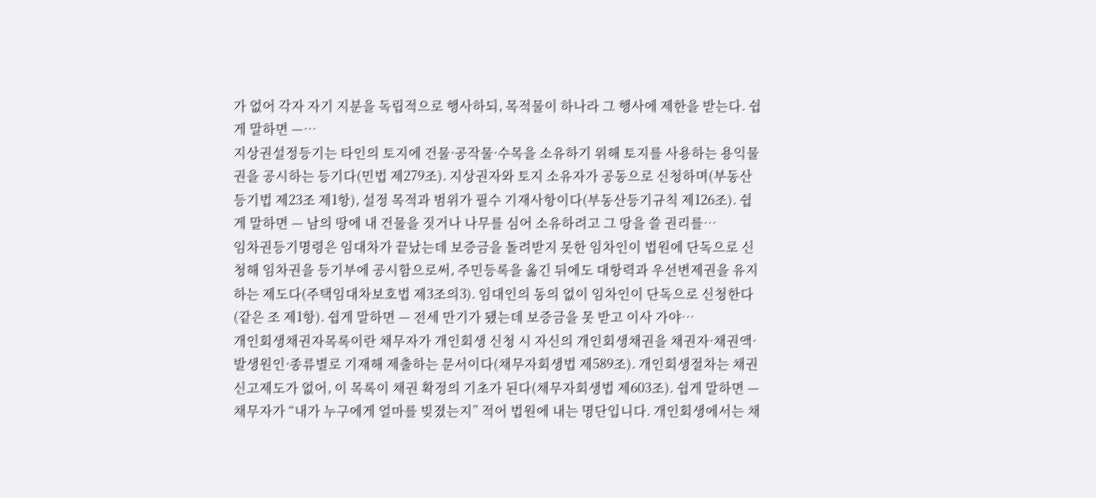가 없어 각자 자기 지분을 독립적으로 행사하되, 목적물이 하나라 그 행사에 제한을 받는다. 쉽게 말하면 —…
지상권설정등기는 타인의 토지에 건물·공작물·수목을 소유하기 위해 토지를 사용하는 용익물권을 공시하는 등기다(민법 제279조). 지상권자와 토지 소유자가 공동으로 신청하며(부동산등기법 제23조 제1항), 설정 목적과 범위가 필수 기재사항이다(부동산등기규칙 제126조). 쉽게 말하면 — 남의 땅에 내 건물을 짓거나 나무를 심어 소유하려고 그 땅을 쓸 권리를…
임차권등기명령은 임대차가 끝났는데 보증금을 돌려받지 못한 임차인이 법원에 단독으로 신청해 임차권을 등기부에 공시함으로써, 주민등록을 옮긴 뒤에도 대항력과 우선변제권을 유지하는 제도다(주택임대차보호법 제3조의3). 임대인의 동의 없이 임차인이 단독으로 신청한다(같은 조 제1항). 쉽게 말하면 — 전세 만기가 됐는데 보증금을 못 받고 이사 가야…
개인회생채권자목록이란 채무자가 개인회생 신청 시 자신의 개인회생채권을 채권자·채권액·발생원인·종류별로 기재해 제출하는 문서이다(채무자회생법 제589조). 개인회생절차는 채권신고제도가 없어, 이 목록이 채권 확정의 기초가 된다(채무자회생법 제603조). 쉽게 말하면 — 채무자가 “내가 누구에게 얼마를 빚졌는지” 적어 법원에 내는 명단입니다. 개인회생에서는 채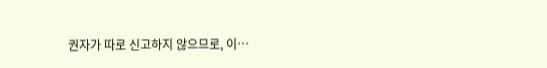권자가 따로 신고하지 않으므로, 이…